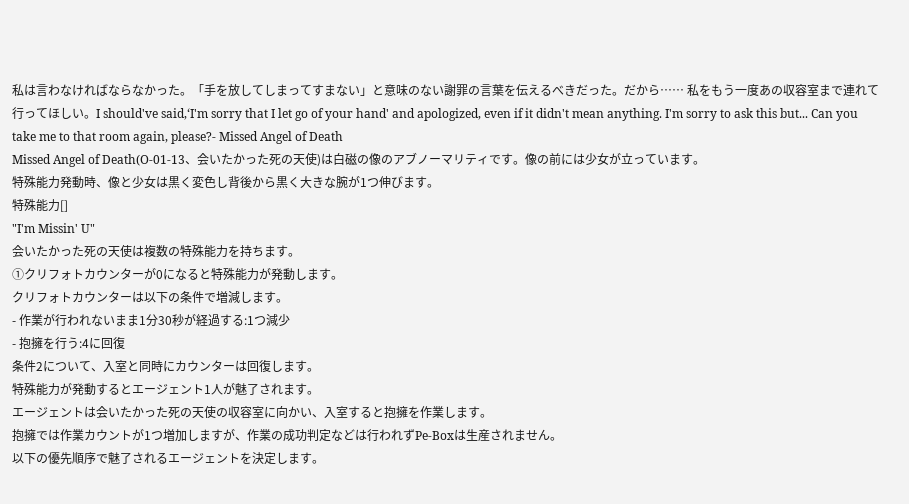私は言わなければならなかった。「手を放してしまってすまない」と意味のない謝罪の言葉を伝えるべきだった。だから…… 私をもう一度あの収容室まで連れて行ってほしい。I should've said,‘I'm sorry that I let go of your hand' and apologized, even if it didn't mean anything. I'm sorry to ask this but... Can you take me to that room again, please?- Missed Angel of Death
Missed Angel of Death(O-01-13、会いたかった死の天使)は白磁の像のアブノーマリティです。像の前には少女が立っています。
特殊能力発動時、像と少女は黒く変色し背後から黒く大きな腕が1つ伸びます。
特殊能力[]
"I'm Missin' U"
会いたかった死の天使は複数の特殊能力を持ちます。
①クリフォトカウンターが0になると特殊能力が発動します。
クリフォトカウンターは以下の条件で増減します。
- 作業が行われないまま1分30秒が経過する:1つ減少
- 抱擁を行う:4に回復
条件2について、入室と同時にカウンターは回復します。
特殊能力が発動するとエージェント1人が魅了されます。
エージェントは会いたかった死の天使の収容室に向かい、入室すると抱擁を作業します。
抱擁では作業カウントが1つ増加しますが、作業の成功判定などは行われずPe-Boxは生産されません。
以下の優先順序で魅了されるエージェントを決定します。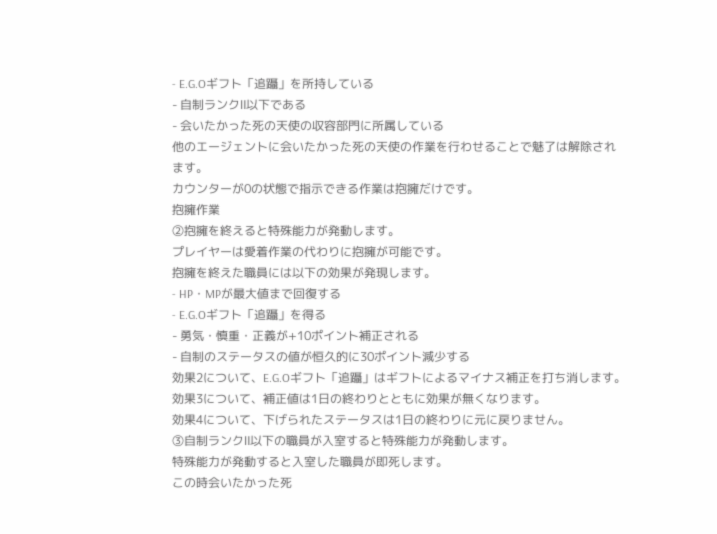- E.G.Oギフト「追躡」を所持している
- 自制ランクⅡ以下である
- 会いたかった死の天使の収容部門に所属している
他のエージェントに会いたかった死の天使の作業を行わせることで魅了は解除されます。
カウンターが0の状態で指示できる作業は抱擁だけです。
抱擁作業
②抱擁を終えると特殊能力が発動します。
プレイヤーは愛着作業の代わりに抱擁が可能です。
抱擁を終えた職員には以下の効果が発現します。
- HP・MPが最大値まで回復する
- E.G.Oギフト「追躡」を得る
- 勇気・慎重・正義が+10ポイント補正される
- 自制のステータスの値が恒久的に30ポイント減少する
効果2について、E.G.Oギフト「追躡」はギフトによるマイナス補正を打ち消します。
効果3について、補正値は1日の終わりとともに効果が無くなります。
効果4について、下げられたステータスは1日の終わりに元に戻りません。
③自制ランクⅡ以下の職員が入室すると特殊能力が発動します。
特殊能力が発動すると入室した職員が即死します。
この時会いたかった死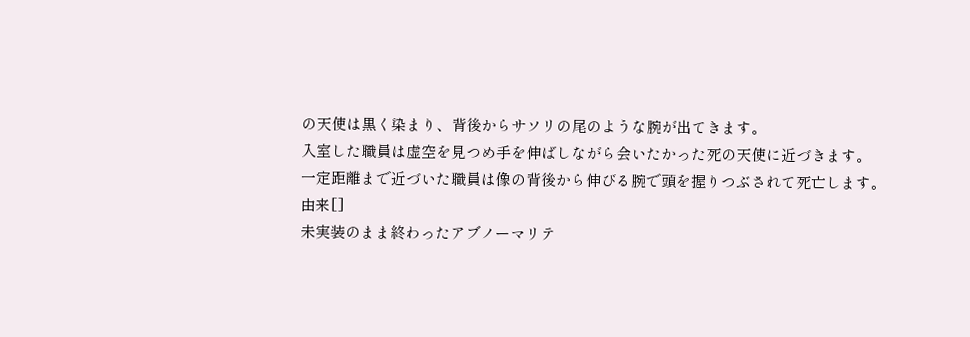の天使は黒く染まり、背後からサソリの尾のような腕が出てきます。
入室した職員は虚空を見つめ手を伸ばしながら会いたかった死の天使に近づきます。
一定距離まで近づいた職員は像の背後から伸びる腕で頭を握りつぶされて死亡します。
由来[]
未実装のまま終わったアブノーマリテ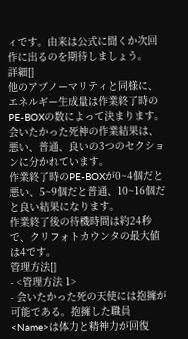ィです。由来は公式に聞くか次回作に出るのを期待しましょう。
詳細[]
他のアブノーマリティと同様に、エネルギー生成量は作業終了時のPE-BOXの数によって決まります。
会いたかった死神の作業結果は、悪い、普通、良いの3つのセクションに分かれています。
作業終了時のPE-BOXが0~4個だと悪い、5~9個だと普通、10~16個だと良い結果になります。
作業終了後の待機時間は約24秒で、クリフォトカウンタの最大値は4です。
管理方法[]
- <管理方法 1>
- 会いたかった死の天使には抱擁が可能である。抱擁した職員<Name>は体力と精神力が回復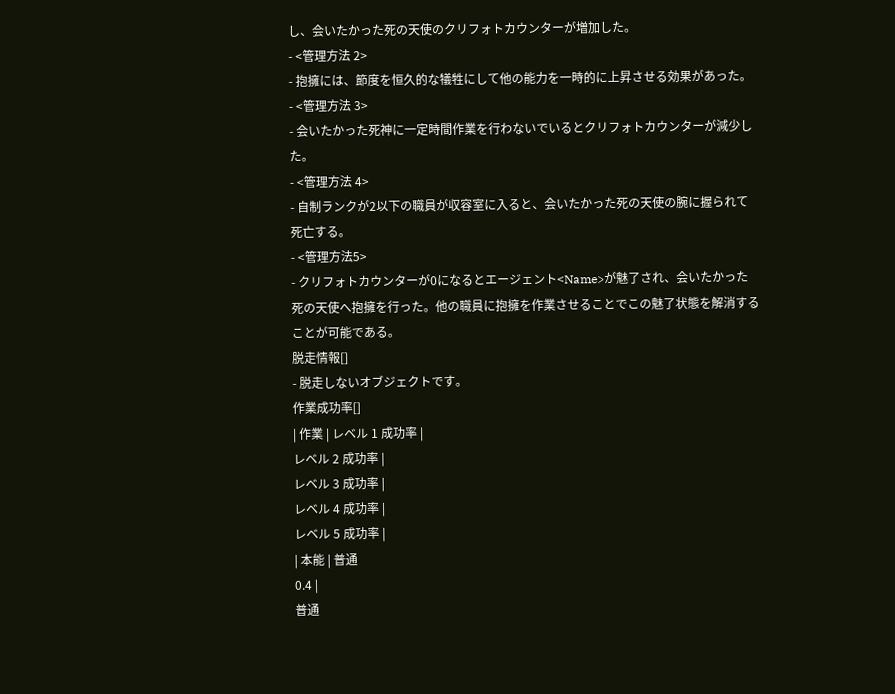し、会いたかった死の天使のクリフォトカウンターが増加した。
- <管理方法 2>
- 抱擁には、節度を恒久的な犠牲にして他の能力を一時的に上昇させる効果があった。
- <管理方法 3>
- 会いたかった死神に一定時間作業を行わないでいるとクリフォトカウンターが減少した。
- <管理方法 4>
- 自制ランクが2以下の職員が収容室に入ると、会いたかった死の天使の腕に握られて死亡する。
- <管理方法5>
- クリフォトカウンターが0になるとエージェント<Name>が魅了され、会いたかった死の天使へ抱擁を行った。他の職員に抱擁を作業させることでこの魅了状態を解消することが可能である。
脱走情報[]
- 脱走しないオブジェクトです。
作業成功率[]
| 作業 | レベル 1 成功率 |
レベル 2 成功率 |
レベル 3 成功率 |
レベル 4 成功率 |
レベル 5 成功率 |
| 本能 | 普通
0.4 |
普通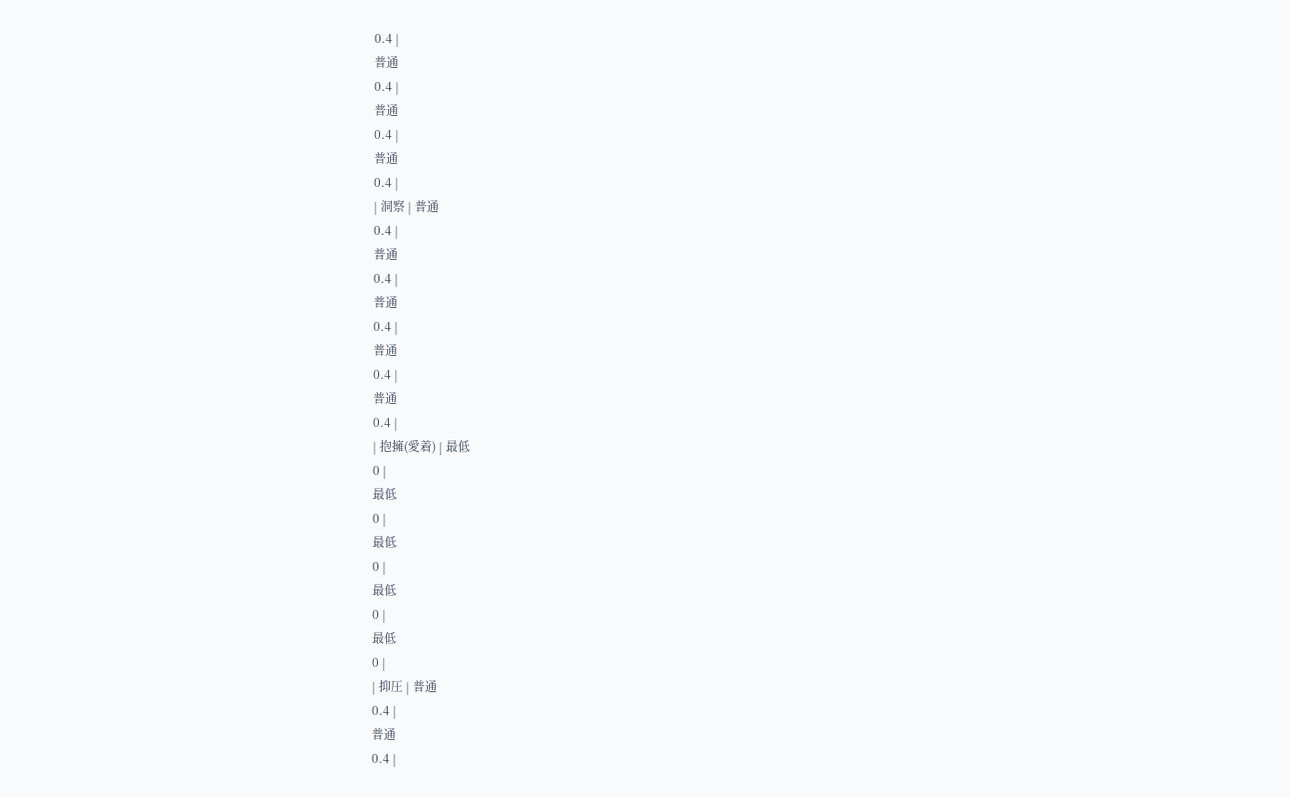0.4 |
普通
0.4 |
普通
0.4 |
普通
0.4 |
| 洞察 | 普通
0.4 |
普通
0.4 |
普通
0.4 |
普通
0.4 |
普通
0.4 |
| 抱擁(愛着) | 最低
0 |
最低
0 |
最低
0 |
最低
0 |
最低
0 |
| 抑圧 | 普通
0.4 |
普通
0.4 |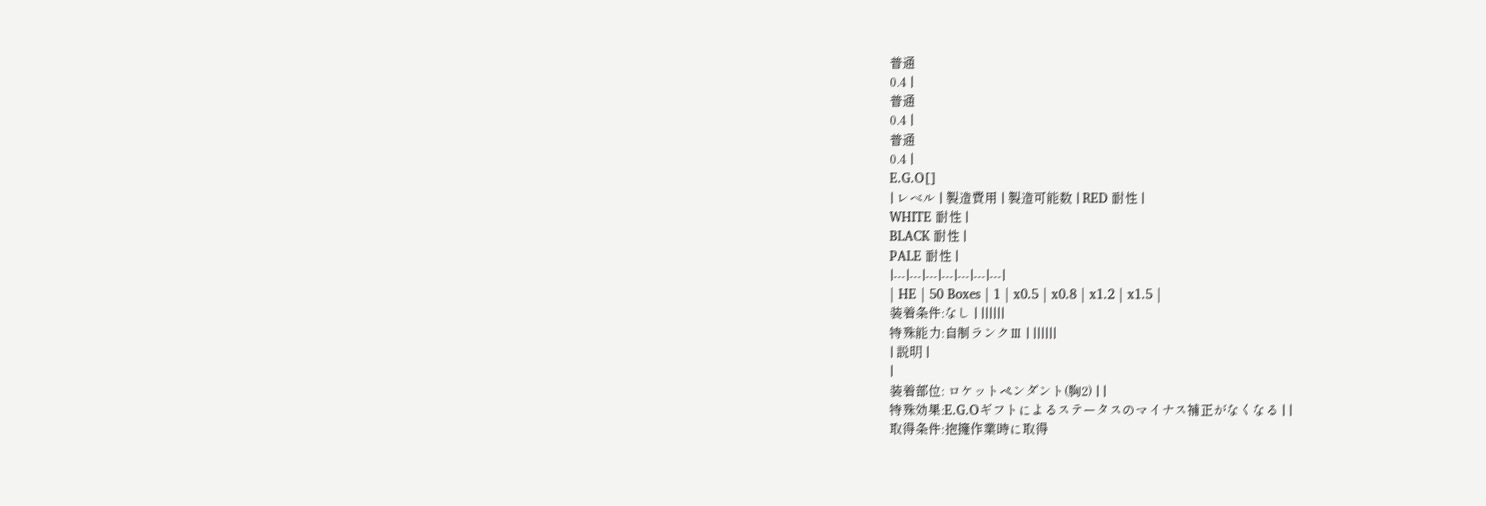普通
0.4 |
普通
0.4 |
普通
0.4 |
E.G.O[]
| レベル | 製造費用 | 製造可能数 | RED 耐性 |
WHITE 耐性 |
BLACK 耐性 |
PALE 耐性 |
|---|---|---|---|---|---|---|
| HE | 50 Boxes | 1 | x0.5 | x0.8 | x1.2 | x1.5 |
装着条件:なし | ||||||
特殊能力:自制ランクⅢ | ||||||
| 説明 |
|
装着部位: ロケットペンダント(胸2) | |
特殊効果:E.G.Oギフトによるステータスのマイナス補正がなくなる | |
取得条件:抱擁作業時に取得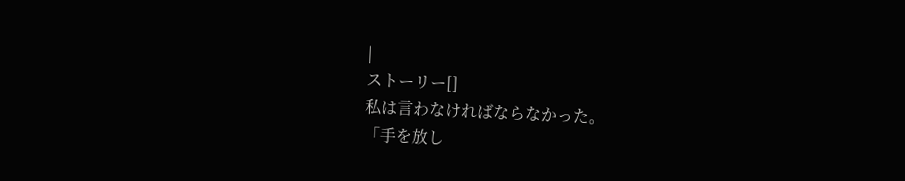|
ストーリー[]
私は言わなければならなかった。
「手を放し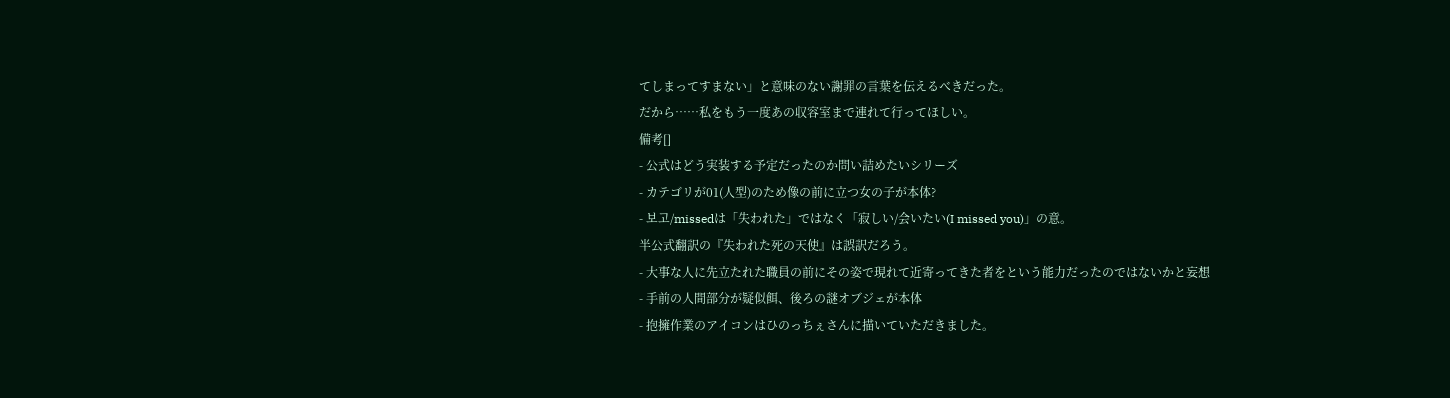てしまってすまない」と意味のない謝罪の言葉を伝えるべきだった。
だから……私をもう一度あの収容室まで連れて行ってほしい。
備考[]
- 公式はどう実装する予定だったのか問い詰めたいシリーズ
- カテゴリが01(人型)のため像の前に立つ女の子が本体?
- 보고/missedは「失われた」ではなく「寂しい/会いたい(I missed you)」の意。
半公式翻訳の『失われた死の天使』は誤訳だろう。
- 大事な人に先立たれた職員の前にその姿で現れて近寄ってきた者をという能力だったのではないかと妄想
- 手前の人間部分が疑似餌、後ろの謎オブジェが本体
- 抱擁作業のアイコンはひのっちぇさんに描いていただきました。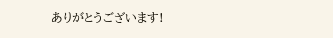ありがとうございます!